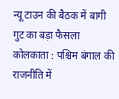न्यू टाउन की बैठक में बागी गुट का बड़ा फैसला
कोलकाता : पश्चिम बंगाल की राजनीति में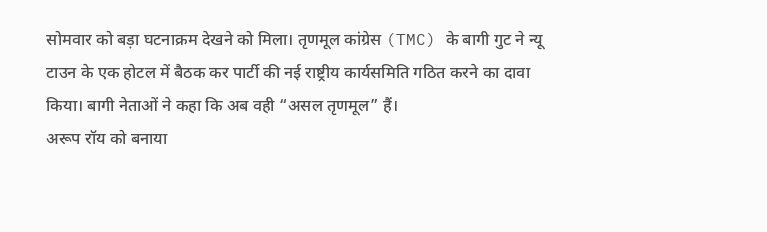सोमवार को बड़ा घटनाक्रम देखने को मिला। तृणमूल कांग्रेस (TMC) के बागी गुट ने न्यू टाउन के एक होटल में बैठक कर पार्टी की नई राष्ट्रीय कार्यसमिति गठित करने का दावा किया। बागी नेताओं ने कहा कि अब वही “असल तृणमूल” हैं।
अरूप रॉय को बनाया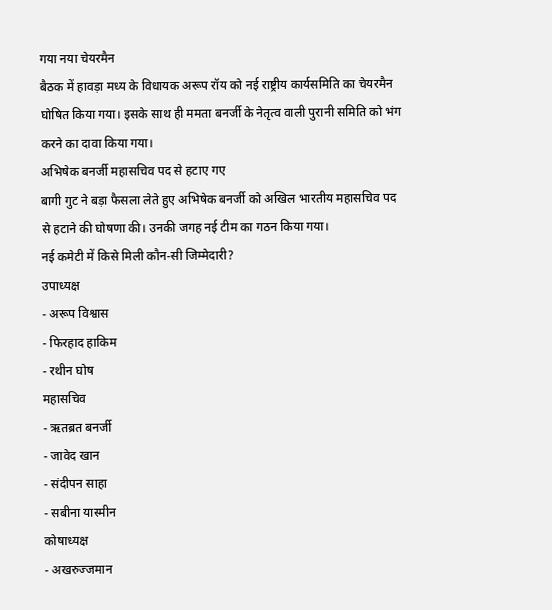गया नया चेयरमैन
बैठक में हावड़ा मध्य के विधायक अरूप रॉय को नई राष्ट्रीय कार्यसमिति का चेयरमैन घोषित किया गया। इसके साथ ही ममता बनर्जी के नेतृत्व वाली पुरानी समिति को भंग करने का दावा किया गया।
अभिषेक बनर्जी महासचिव पद से हटाए गए
बागी गुट ने बड़ा फैसला लेते हुए अभिषेक बनर्जी को अखिल भारतीय महासचिव पद से हटाने की घोषणा की। उनकी जगह नई टीम का गठन किया गया।
नई कमेटी में किसे मिली कौन-सी जिम्मेदारी?
उपाध्यक्ष
- अरूप विश्वास
- फिरहाद हाकिम
- रथीन घोष
महासचिव
- ऋतब्रत बनर्जी
- जावेद खान
- संदीपन साहा
- सबीना यास्मीन
कोषाध्यक्ष
- अखरुज्जमान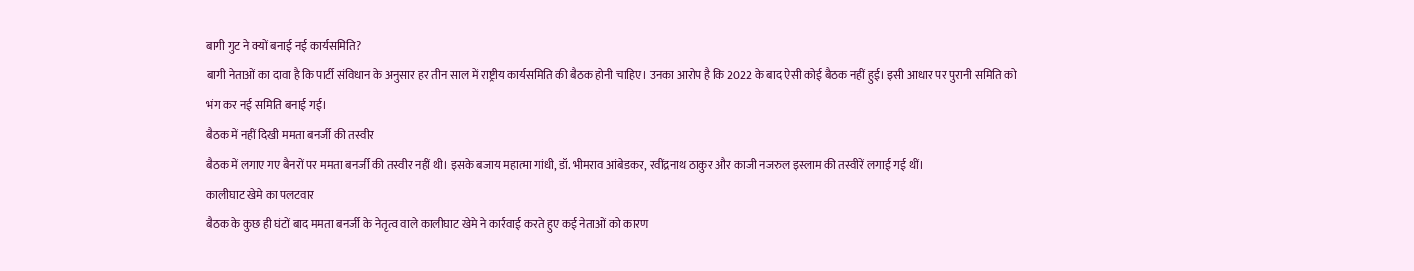बागी गुट ने क्यों बनाई नई कार्यसमिति?
बागी नेताओं का दावा है कि पार्टी संविधान के अनुसार हर तीन साल में राष्ट्रीय कार्यसमिति की बैठक होनी चाहिए। उनका आरोप है कि 2022 के बाद ऐसी कोई बैठक नहीं हुई। इसी आधार पर पुरानी समिति को भंग कर नई समिति बनाई गई।
बैठक में नहीं दिखी ममता बनर्जी की तस्वीर
बैठक में लगाए गए बैनरों पर ममता बनर्जी की तस्वीर नहीं थी। इसके बजाय महात्मा गांधी, डॉ. भीमराव आंबेडकर, रवींद्रनाथ ठाकुर और काजी नजरुल इस्लाम की तस्वीरें लगाई गई थीं।
कालीघाट खेमे का पलटवार
बैठक के कुछ ही घंटों बाद ममता बनर्जी के नेतृत्व वाले कालीघाट खेमे ने कार्रवाई करते हुए कई नेताओं को कारण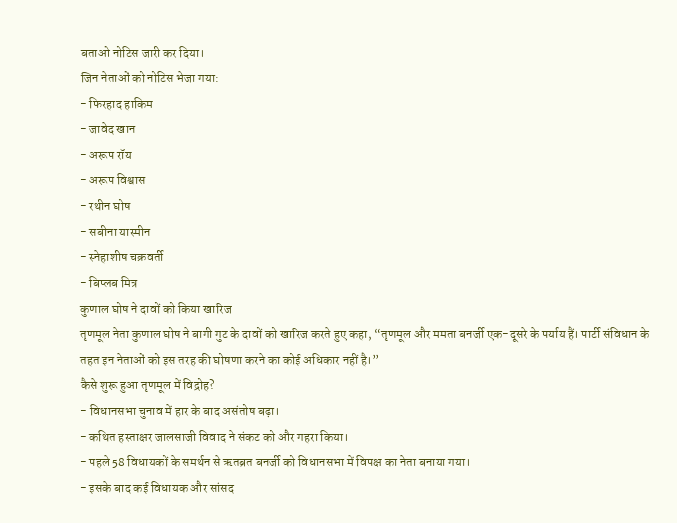बताओ नोटिस जारी कर दिया।
जिन नेताओं को नोटिस भेजा गया:
- फिरहाद हाकिम
- जावेद खान
- अरूप रॉय
- अरूप विश्वास
- रथीन घोष
- सबीना यास्मीन
- स्नेहाशीष चक्रवर्ती
- बिप्लब मित्र
कुणाल घोष ने दावों को किया खारिज
तृणमूल नेता कुणाल घोष ने बागी गुट के दावों को खारिज करते हुए कहा, “तृणमूल और ममता बनर्जी एक-दूसरे के पर्याय हैं। पार्टी संविधान के तहत इन नेताओं को इस तरह की घोषणा करने का कोई अधिकार नहीं है।”
कैसे शुरू हुआ तृणमूल में विद्रोह?
- विधानसभा चुनाव में हार के बाद असंतोष बढ़ा।
- कथित हस्ताक्षर जालसाजी विवाद ने संकट को और गहरा किया।
- पहले 58 विधायकों के समर्थन से ऋतब्रत बनर्जी को विधानसभा में विपक्ष का नेता बनाया गया।
- इसके बाद कई विधायक और सांसद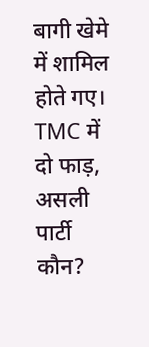बागी खेमे में शामिल होते गए।
TMC में दो फाड़, असली पार्टी कौन?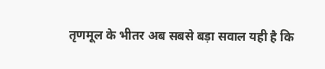तृणमूल के भीतर अब सबसे बड़ा सवाल यही है कि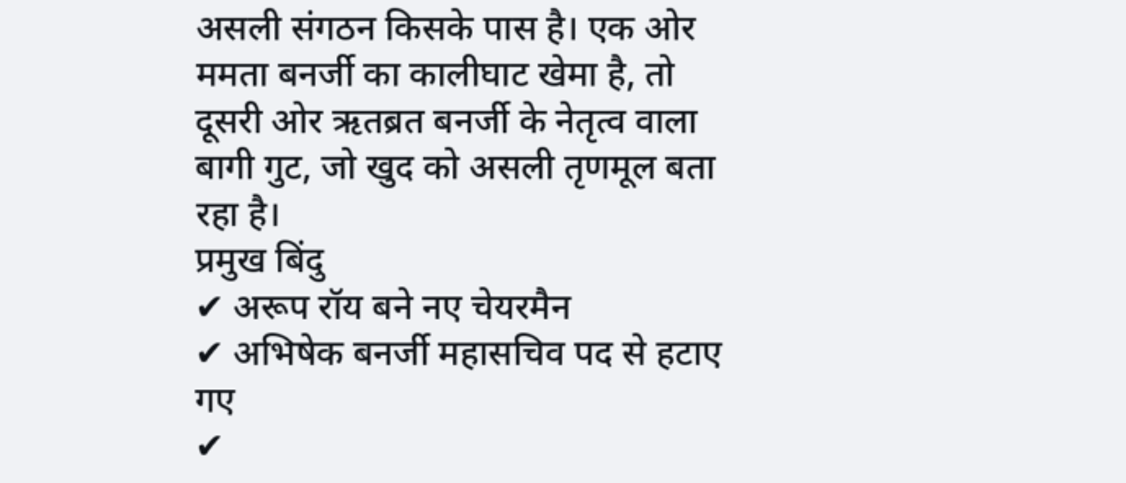असली संगठन किसके पास है। एक ओर ममता बनर्जी का कालीघाट खेमा है, तो दूसरी ओर ऋतब्रत बनर्जी के नेतृत्व वाला बागी गुट, जो खुद को असली तृणमूल बता रहा है।
प्रमुख बिंदु
✔ अरूप रॉय बने नए चेयरमैन
✔ अभिषेक बनर्जी महासचिव पद से हटाए गए
✔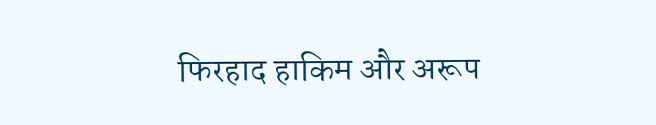फिरहाद हाकिम और अरूप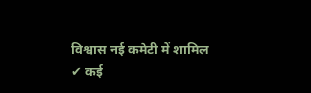विश्वास नई कमेटी में शामिल
✔ कई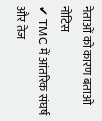नेताओं को कारण बताओ नोटिस
✔ TMC में आंतरिक संघर्ष और तेज